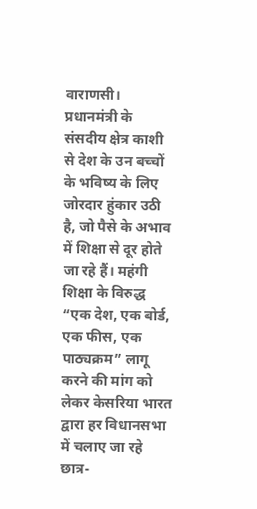वाराणसी। प्रधानमंत्री के संसदीय क्षेत्र काशी से देश के उन बच्चों के भविष्य के लिए जोरदार हुंकार उठी है, जो पैसे के अभाव में शिक्षा से दूर होते जा रहे हैं। महंगी शिक्षा के विरुद्ध “एक देश, एक बोर्ड, एक फीस, एक पाठ्यक्रम” लागू करने की मांग को लेकर केसरिया भारत द्वारा हर विधानसभा में चलाए जा रहे छात्र-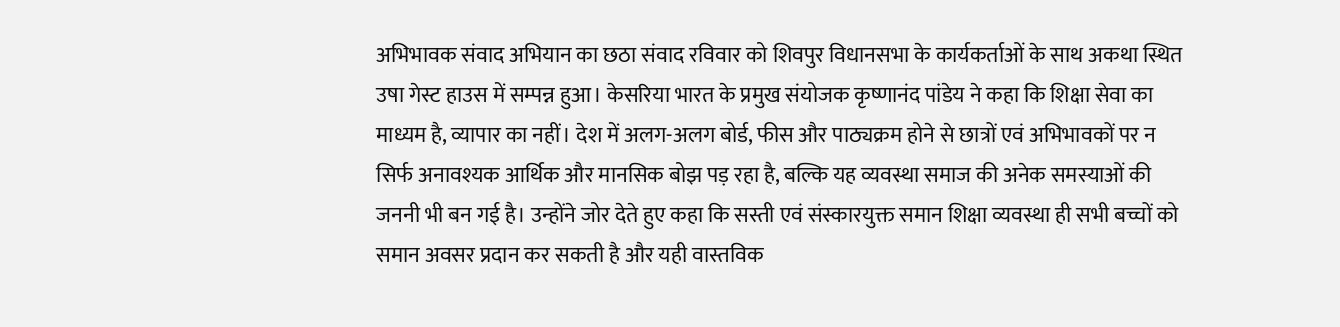अभिभावक संवाद अभियान का छठा संवाद रविवार को शिवपुर विधानसभा के कार्यकर्ताओं के साथ अकथा स्थित उषा गेस्ट हाउस में सम्पन्न हुआ। केसरिया भारत के प्रमुख संयोजक कृष्णानंद पांडेय ने कहा कि शिक्षा सेवा का माध्यम है, व्यापार का नहीं। देश में अलग-अलग बोर्ड, फीस और पाठ्यक्रम होने से छात्रों एवं अभिभावकों पर न सिर्फ अनावश्यक आर्थिक और मानसिक बोझ पड़ रहा है, बल्कि यह व्यवस्था समाज की अनेक समस्याओं की जननी भी बन गई है। उन्होंने जोर देते हुए कहा कि सस्ती एवं संस्कारयुक्त समान शिक्षा व्यवस्था ही सभी बच्चों को समान अवसर प्रदान कर सकती है और यही वास्तविक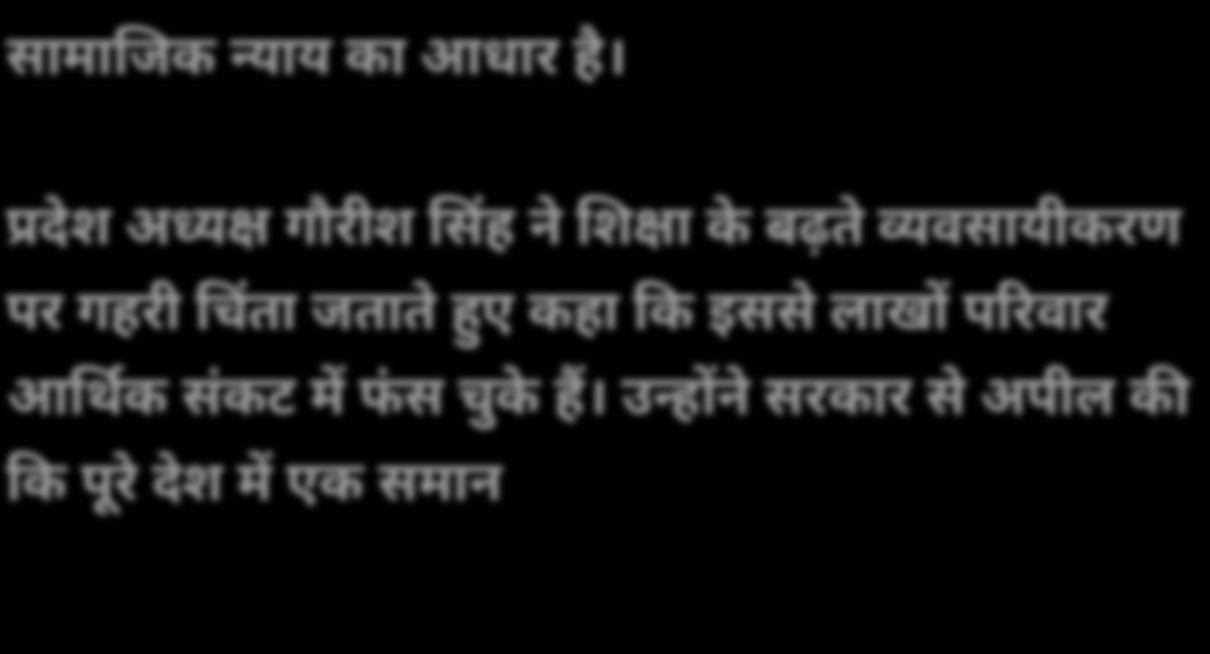सामाजिक न्याय का आधार है।

प्रदेश अध्यक्ष गौरीश सिंह ने शिक्षा के बढ़ते व्यवसायीकरण पर गहरी चिंता जताते हुए कहा कि इससे लाखों परिवार आर्थिक संकट में फंस चुके हैं। उन्होंने सरकार से अपील की कि पूरे देश में एक समान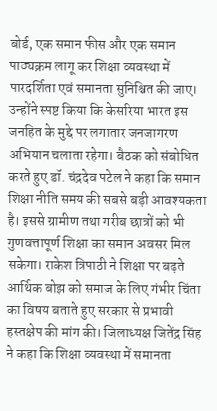बोर्ड, एक समान फीस और एक समान पाठ्यक्रम लागू कर शिक्षा व्यवस्था में पारदर्शिता एवं समानता सुनिश्चित की जाए। उन्होंने स्पष्ट किया कि केसरिया भारत इस जनहित के मुद्दे पर लगातार जनजागरण अभियान चलाता रहेगा। बैठक को संबोधित करते हुए डॉ. चंद्रदेव पटेल ने कहा कि समान शिक्षा नीति समय की सबसे बड़ी आवश्यकता है। इससे ग्रामीण तथा गरीब छात्रों को भी गुणवत्तापूर्ण शिक्षा का समान अवसर मिल सकेगा। राकेश त्रिपाठी ने शिक्षा पर बढ़ते आर्थिक बोझ को समाज के लिए गंभीर चिंता का विषय बताते हुए सरकार से प्रभावी हस्तक्षेप की मांग की। जिलाध्यक्ष जितेंद्र सिंह ने कहा कि शिक्षा व्यवस्था में समानता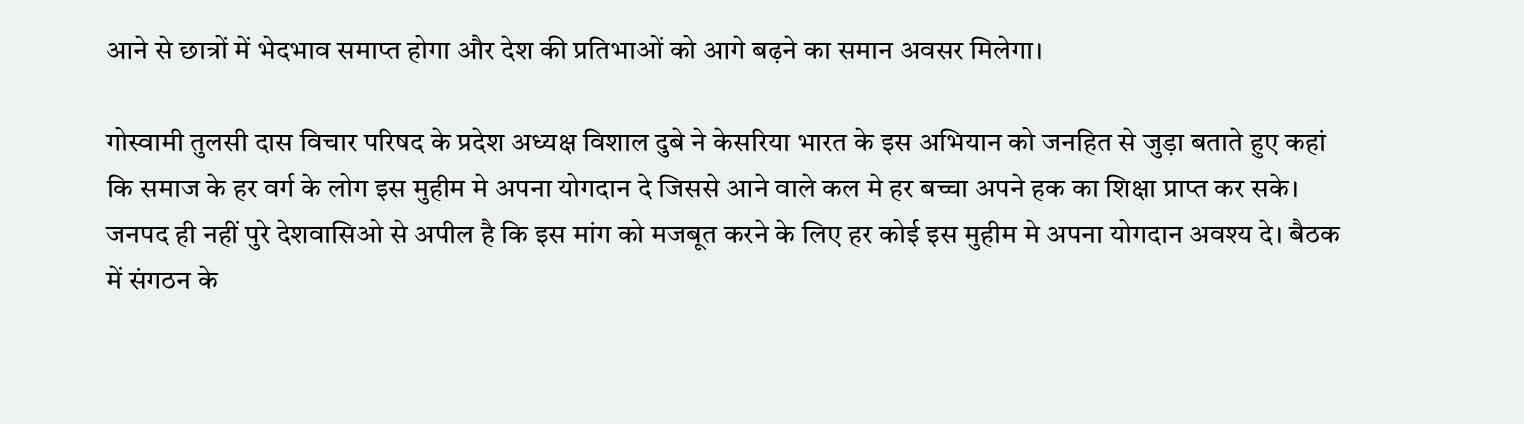आने से छात्रों में भेदभाव समाप्त होगा और देश की प्रतिभाओं को आगे बढ़ने का समान अवसर मिलेगा।

गोस्वामी तुलसी दास विचार परिषद के प्रदेश अध्यक्ष विशाल दुबे ने केसरिया भारत के इस अभियान को जनहित से जुड़ा बताते हुए कहां कि समाज के हर वर्ग के लोग इस मुहीम मे अपना योगदान दे जिससे आने वाले कल मे हर बच्चा अपने हक का शिक्षा प्राप्त कर सके। जनपद ही नहीं पुरे देशवासिओ से अपील है कि इस मांग को मजबूत करने के लिए हर कोई इस मुहीम मे अपना योगदान अवश्य दे। बैठक में संगठन के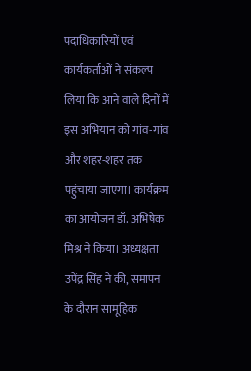पदाधिकारियों एवं कार्यकर्ताओं ने संकल्प लिया कि आने वाले दिनों में इस अभियान को गांव-गांव और शहर-शहर तक पहुंचाया जाएगा। कार्यक्रम का आयोजन डॉ. अभिषेक मिश्र ने किया। अध्यक्षता उपेंद्र सिंह ने की, समापन के दौरान सामूहिक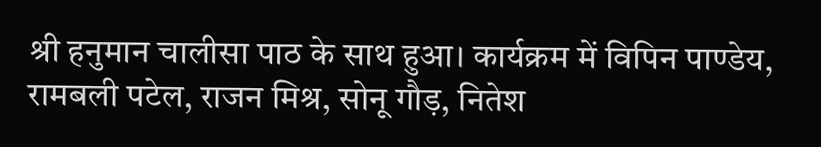श्री हनुमान चालीसा पाठ के साथ हुआ। कार्यक्रम में विपिन पाण्डेय, रामबली पटेल, राजन मिश्र, सोनू गौड़, नितेश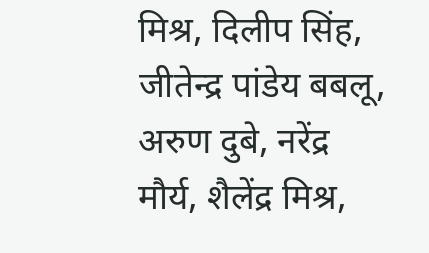मिश्र, दिलीप सिंह, जीतेन्द्र पांडेय बबलू, अरुण दुबे, नरेंद्र मौर्य, शैलेंद्र मिश्र,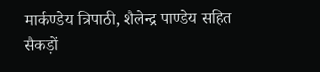मार्कण्डेय त्रिपाठी, शैलेन्द्र पाण्डेय सहित सैकड़ों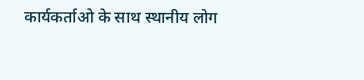कार्यकर्ताओ के साथ स्थानीय लोग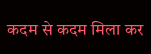कदम से कदम मिला कर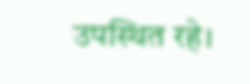उपस्थित रहे।